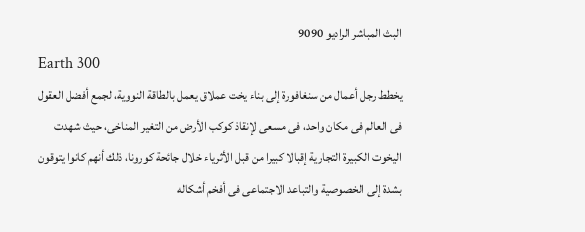البث المباشر الراديو 9090
Earth 300
يخطط رجل أعمال من سنغافورة إلى بناء يخت عملاق يعمل بالطاقة النووية، لجمع أفضل العقول فى العالم فى مكان واحد، فى مسعى لإنقاذ كوكب الأرض من التغير المناخى، حيث شهدت اليخوت الكبيرة التجارية إقبالا كبيرا من قبل الأثرياء خلال جائحة كورونا، ذلك أنهم كانوا يتوقون بشدة إلى الخصوصية والتباعد الاجتماعى فى أفخم أشكاله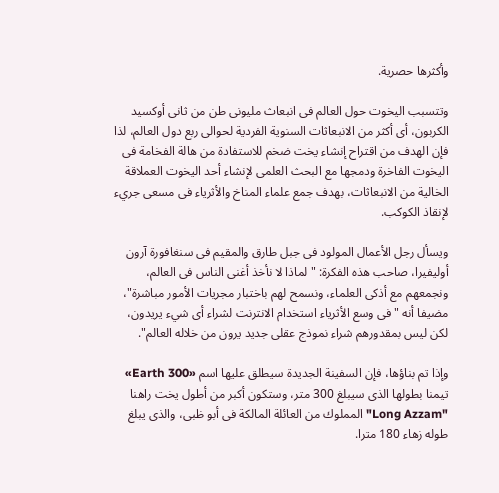وأكثرها حصرية.

وتتسبب اليخوت حول العالم فى انبعاث مليونى طن من ثانى أوكسيد الكربون، أى أكثر من الانبعاثات السنوية الفردية لحوالى ربع دول العالم، لذا فإن الهدف من اقتراح إنشاء يخت ضخم للاستفادة من هالة الفخامة فى اليخوت الفاخرة ودمجها مع البحث العلمى لإنشاء أحد اليخوت العملاقة الخالية من الانبعاثات، بهدف جمع علماء المناخ والأثرياء فى مسعى جريء لإنقاذ الكوكب.

ويسأل رجل الأعمال المولود فى جبل طارق والمقيم فى سنغافورة آرون أوليفيرا، صاحب هذه الفكرة: "لماذا لا نأخذ أغنى الناس فى العالم، ونجمعهم مع أذكى العلماء، ونسمح لهم باختبار مجريات الأمور مباشرة"، مضيفا أنه "فى وسع الأثرياء استخدام الانترنت لشراء أى شيء يريدون، لكن ليس بمقدورهم شراء نموذج عقلى جديد يرون من خلاله العالم".

وإذا تم بناؤها، فإن السفينة الجديدة سيطلق عليها اسم «Earth 300» تيمنا بطولها الذى سيبلغ 300 متر، وستكون أكبر من أطول يخت راهنا "Long Azzam" المملوك من العائلة المالكة فى أبو ظبى، والذى يبلغ طوله زهاء 180 مترا.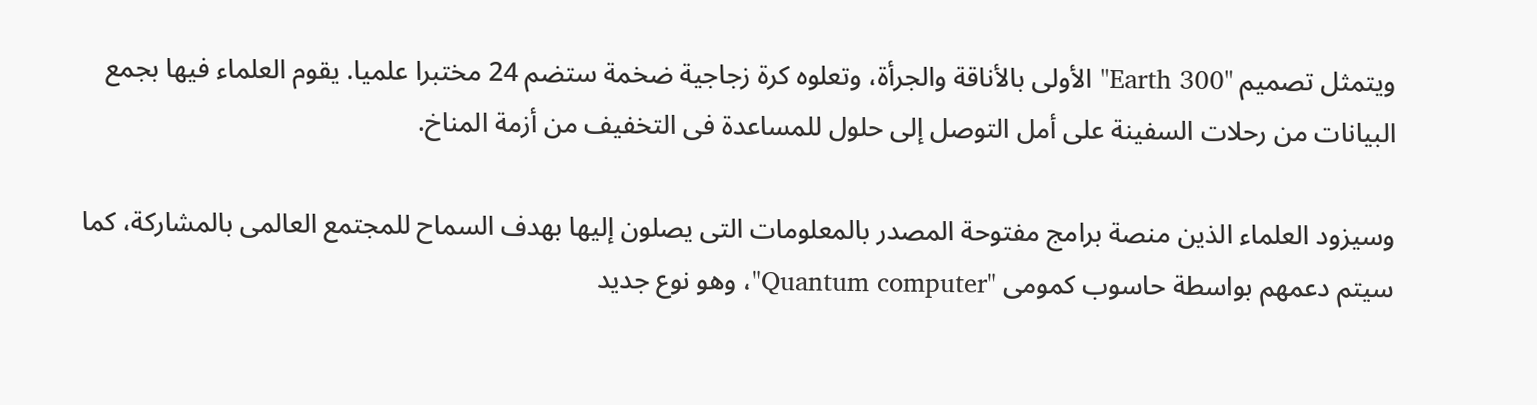ويتمثل تصميم "Earth 300" الأولى بالأناقة والجرأة، وتعلوه كرة زجاجية ضخمة ستضم 24 مختبرا علميا. يقوم العلماء فيها بجمع البيانات من رحلات السفينة على أمل التوصل إلى حلول للمساعدة فى التخفيف من أزمة المناخ.

وسيزود العلماء الذين منصة برامج مفتوحة المصدر بالمعلومات التى يصلون إليها بهدف السماح للمجتمع العالمى بالمشاركة، كما سيتم دعمهم بواسطة حاسوب كمومى "Quantum computer"، وهو نوع جديد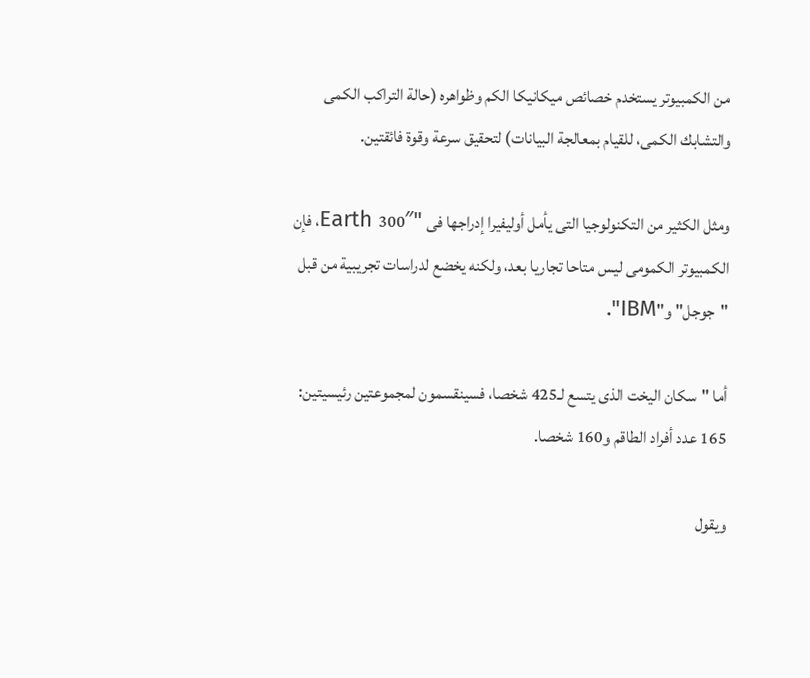من الكمبيوتر يستخدم خصائص ميكانيكا الكم وظواهره (حالة التراكب الكمى والتشابك الكمى، للقيام بمعالجة البيانات) لتحقيق سرعة وقوة فائقتين.

ومثل الكثير من التكنولوجيا التى يأمل أوليفيرا إدراجها فى "Earth 300″، فإن الكمبيوتر الكمومى ليس متاحا تجاريا بعد، ولكنه يخضع لدراسات تجريبية من قبل "جوجل" و"IBM".

أما "سكان اليخت الذى يتسع لـ425 شخصا، فسينقسمون لمجموعتين رئيسيتين: 165 عدد أفراد الطاقم و160 شخصا.

ويقول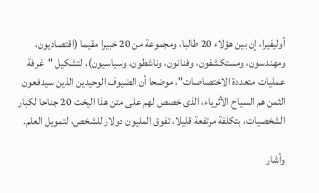أوليفيرا، إن بين هؤلاء 20 طالبا، ومجموعة من 20 خبيرا مقيما (اقتصاديون، ومهندسون، ومستكشفون، وفنانون، وناشطون، وسياسيون)، لتشكيل "غرفة عمليات متعددة الاختصاصات"، موضحا أن الضيوف الوحيدين الذين سيدفعون الثمن هم السياح الأثرياء، الذى خصص لهم على متن هذا اليخت 20 جناحا لكبار الشخصيات، بتكلفة مرتفعة قليلا، تفوق المليون دولار للشخص، لتمويل العلم.

وأشار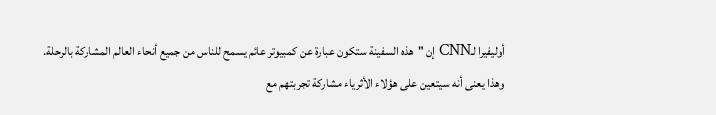أوليفيرا لـCNN إن "هذه السفينة ستكون عبارة عن كمبيوتر عائم يسمح للناس من جميع أنحاء العالم المشاركة بالرحلة. وهذا يعنى أنه سيتعين على هؤلاء الأثرياء مشاركة تجربتهم مع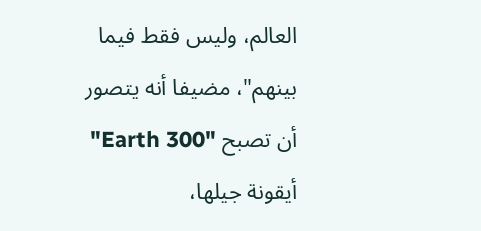العالم، وليس فقط فيما بينهم"، مضيفا أنه يتصور أن تصبح "Earth 300" أيقونة جيلها،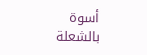أسوة بالشعلة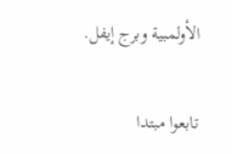الأولمبية وبرج إيفل.

تابعوا مبتدا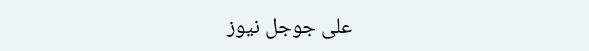على جوجل نيوز